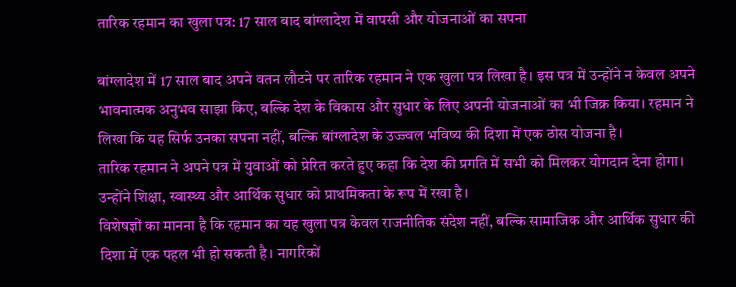तारिक रहमान का खुला पत्र: 17 साल बाद बांग्लादेश में वापसी और योजनाओं का सपना

बांग्लादेश में 17 साल बाद अपने वतन लौटने पर तारिक रहमान ने एक खुला पत्र लिखा है। इस पत्र में उन्होंने न केवल अपने भावनात्मक अनुभव साझा किए, बल्कि देश के विकास और सुधार के लिए अपनी योजनाओं का भी जिक्र किया। रहमान ने लिखा कि यह सिर्फ उनका सपना नहीं, बल्कि बांग्लादेश के उज्ज्वल भविष्य की दिशा में एक ठोस योजना है।
तारिक रहमान ने अपने पत्र में युवाओं को प्रेरित करते हुए कहा कि देश की प्रगति में सभी को मिलकर योगदान देना होगा। उन्होंने शिक्षा, स्वास्थ्य और आर्थिक सुधार को प्राथमिकता के रूप में रखा है।
विशेषज्ञों का मानना है कि रहमान का यह खुला पत्र केवल राजनीतिक संदेश नहीं, बल्कि सामाजिक और आर्थिक सुधार की दिशा में एक पहल भी हो सकती है। नागरिकों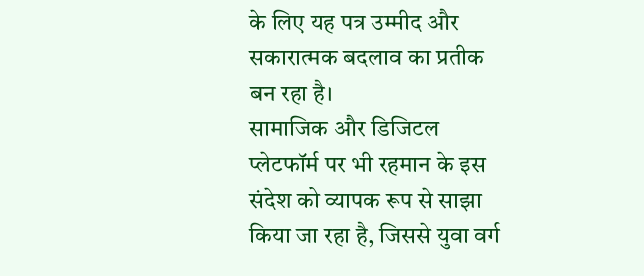के लिए यह पत्र उम्मीद और सकारात्मक बदलाव का प्रतीक बन रहा है।
सामाजिक और डिजिटल प्लेटफॉर्म पर भी रहमान के इस संदेश को व्यापक रूप से साझा किया जा रहा है, जिससे युवा वर्ग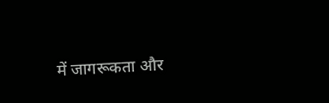में जागरूकता और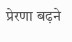प्रेरणा बढ़ने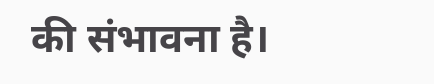की संभावना है।